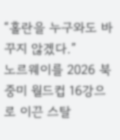“홀란을 누구와도 바꾸지 않겠다.”
노르웨이를 2026 북중미 월드컵 16강으로 이끈 스탈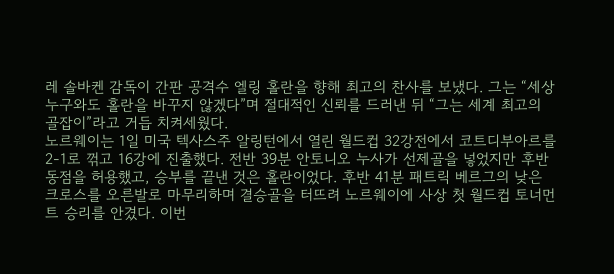레 솔바켄 감독이 간판 공격수 엘링 홀란을 향해 최고의 찬사를 보냈다. 그는 “세상 누구와도 홀란을 바꾸지 않겠다”며 절대적인 신뢰를 드러낸 뒤 “그는 세계 최고의 골잡이”라고 거듭 치켜세웠다.
노르웨이는 1일 미국 텍사스주 알링턴에서 열린 월드컵 32강전에서 코트디부아르를 2-1로 꺾고 16강에 진출했다. 전반 39분 안토니오 누사가 선제골을 넣었지만 후반 동점을 허용했고, 승부를 끝낸 것은 홀란이었다. 후반 41분 패트릭 베르그의 낮은 크로스를 오른발로 마무리하며 결승골을 터뜨려 노르웨이에 사상 첫 월드컵 토너먼트 승리를 안겼다. 이번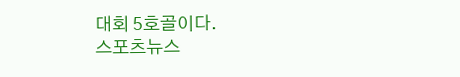대회 5호골이다.
스포츠뉴스